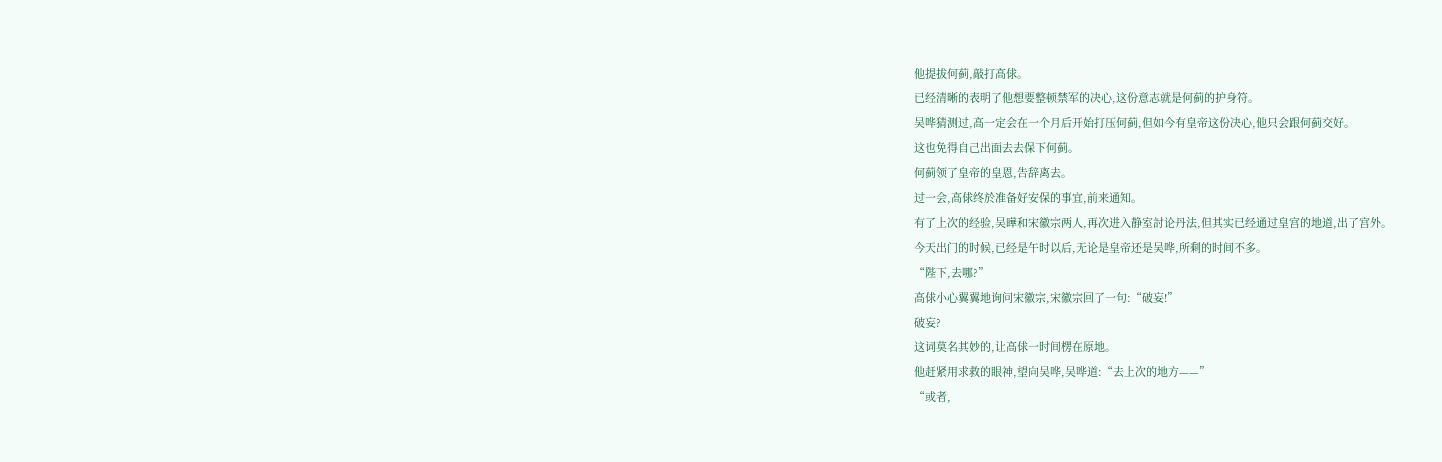他提拔何蓟,敲打高俅。
已经清晰的表明了他想要整顿禁军的决心,这份意志就是何蓟的护身符。
吴哗猜测过,高一定会在一个月后开始打压何蓟,但如今有皇帝这份决心,他只会跟何蓟交好。
这也免得自己出面去去保下何蓟。
何蓟领了皇帝的皇恩,告辞离去。
过一会,高俅终於准备好安保的事宜,前来通知。
有了上次的经验,吴曄和宋徽宗两人,再次进入静室討论丹法,但其实已经通过皇宫的地道,出了宫外。
今天出门的时候,已经是午时以后,无论是皇帝还是吴哗,所剩的时间不多。
“陛下,去哪?”
高俅小心翼翼地询问宋徽宗,宋徽宗回了一句:“破妄!”
破妄?
这词莫名其妙的,让高俅一时间楞在原地。
他赶紧用求救的眼神,望向吴哗,吴哗道:“去上次的地方——”
“或者,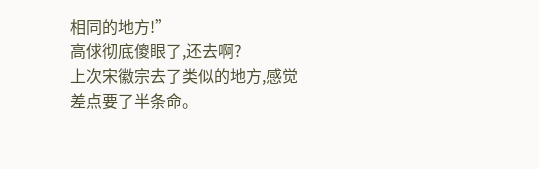相同的地方!”
高俅彻底傻眼了,还去啊?
上次宋徽宗去了类似的地方,感觉差点要了半条命。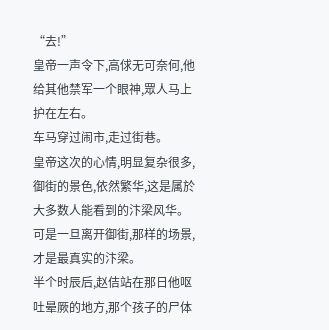“去!”
皇帝一声令下,高俅无可奈何,他给其他禁军一个眼神,眾人马上护在左右。
车马穿过闹市,走过街巷。
皇帝这次的心情,明显复杂很多,御街的景色,依然繁华,这是属於大多数人能看到的汴梁风华。
可是一旦离开御街,那样的场景,才是最真实的汴梁。
半个时辰后,赵佶站在那日他呕吐晕厥的地方,那个孩子的尸体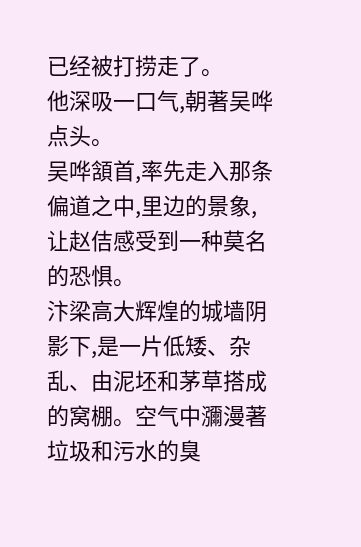已经被打捞走了。
他深吸一口气,朝著吴哗点头。
吴哗頷首,率先走入那条偏道之中,里边的景象,让赵佶感受到一种莫名的恐惧。
汴梁高大辉煌的城墙阴影下,是一片低矮、杂乱、由泥坯和茅草搭成的窝棚。空气中瀰漫著垃圾和污水的臭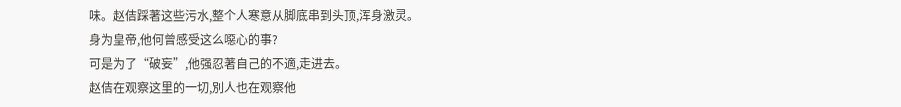味。赵佶踩著这些污水,整个人寒意从脚底串到头顶,浑身激灵。
身为皇帝,他何曾感受这么噁心的事?
可是为了“破妄”,他强忍著自己的不適,走进去。
赵佶在观察这里的一切,別人也在观察他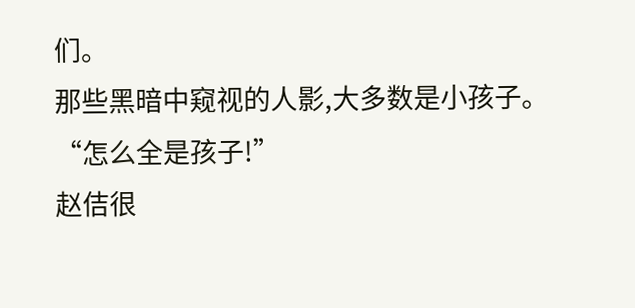们。
那些黑暗中窥视的人影,大多数是小孩子。
“怎么全是孩子!”
赵佶很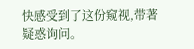快感受到了这份窥视,带著疑惑询问。